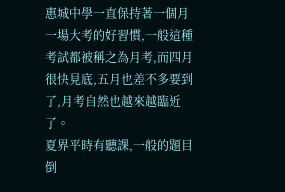惠城中學一直保持著一個月一場大考的好習慣,一般這種考試都被稱之為月考,而四月很快見底,五月也差不多要到了,月考自然也越來越臨近了。
夏界平時有聽課,一般的題目倒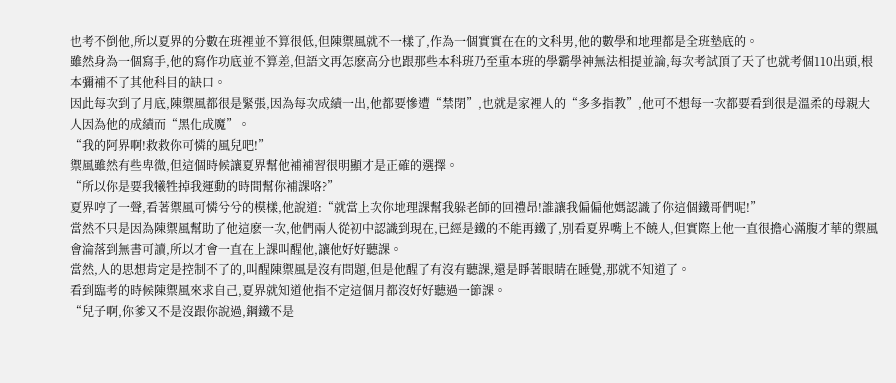也考不倒他,所以夏界的分數在班裡並不算很低,但陳禦風就不一樣了,作為一個實實在在的文科男,他的數學和地理都是全班墊底的。
雖然身為一個寫手,他的寫作功底並不算差,但語文再怎麽高分也跟那些本科班乃至重本班的學霸學神無法相提並論,每次考試頂了天了也就考個110出頭,根本彌補不了其他科目的缺口。
因此每次到了月底,陳禦風都很是緊張,因為每次成績一出,他都要慘遭“禁閉”,也就是家裡人的“多多指教”,他可不想每一次都要看到很是溫柔的母親大人因為他的成績而“黑化成魔”。
“我的阿界啊!救救你可憐的風兒吧!”
禦風雖然有些卑微,但這個時候讓夏界幫他補補習很明顯才是正確的選擇。
“所以你是要我犧牲掉我運動的時間幫你補課咯?”
夏界哼了一聲,看著禦風可憐兮兮的模樣,他說道:“就當上次你地理課幫我躲老師的回禮昂!誰讓我偏偏他媽認識了你這個鐵哥們呢!”
當然不只是因為陳禦風幫助了他這麽一次,他們兩人從初中認識到現在,已經是鐵的不能再鐵了,別看夏界嘴上不饒人,但實際上他一直很擔心滿腹才華的禦風會淪落到無書可讀,所以才會一直在上課叫醒他,讓他好好聽課。
當然,人的思想肯定是控制不了的,叫醒陳禦風是沒有問題,但是他醒了有沒有聽課,還是睜著眼睛在睡覺,那就不知道了。
看到臨考的時候陳禦風來求自己,夏界就知道他指不定這個月都沒好好聽過一節課。
“兒子啊,你爹又不是沒跟你說過,鋼鐵不是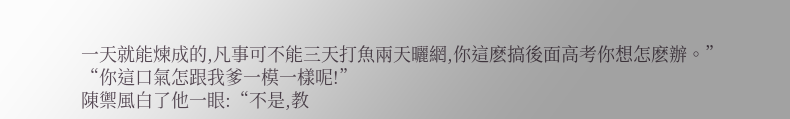一天就能煉成的,凡事可不能三天打魚兩天曬網,你這麽搞後面高考你想怎麽辦。”
“你這口氣怎跟我爹一模一樣呢!”
陳禦風白了他一眼:“不是,教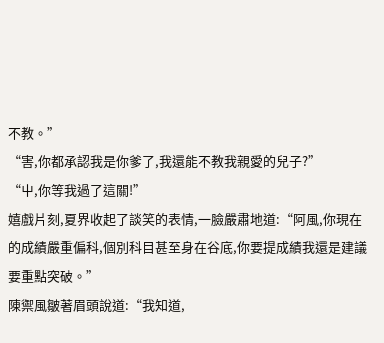不教。”
“害,你都承認我是你爹了,我還能不教我親愛的兒子?”
“屮,你等我過了這關!”
嬉戲片刻,夏界收起了談笑的表情,一臉嚴肅地道:“阿風,你現在的成績嚴重偏科,個別科目甚至身在谷底,你要提成績我還是建議要重點突破。”
陳禦風皺著眉頭說道:“我知道,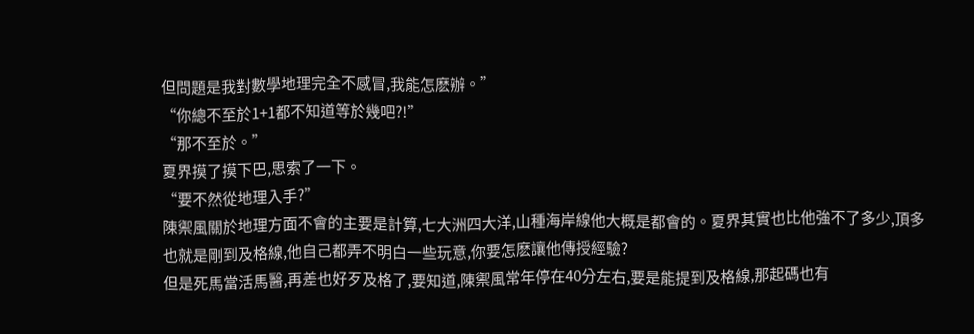但問題是我對數學地理完全不感冒,我能怎麽辦。”
“你總不至於1+1都不知道等於幾吧?!”
“那不至於。”
夏界摸了摸下巴,思索了一下。
“要不然從地理入手?”
陳禦風關於地理方面不會的主要是計算,七大洲四大洋,山種海岸線他大概是都會的。夏界其實也比他強不了多少,頂多也就是剛到及格線,他自己都弄不明白一些玩意,你要怎麽讓他傳授經驗?
但是死馬當活馬醫,再差也好歹及格了,要知道,陳禦風常年停在40分左右,要是能提到及格線,那起碼也有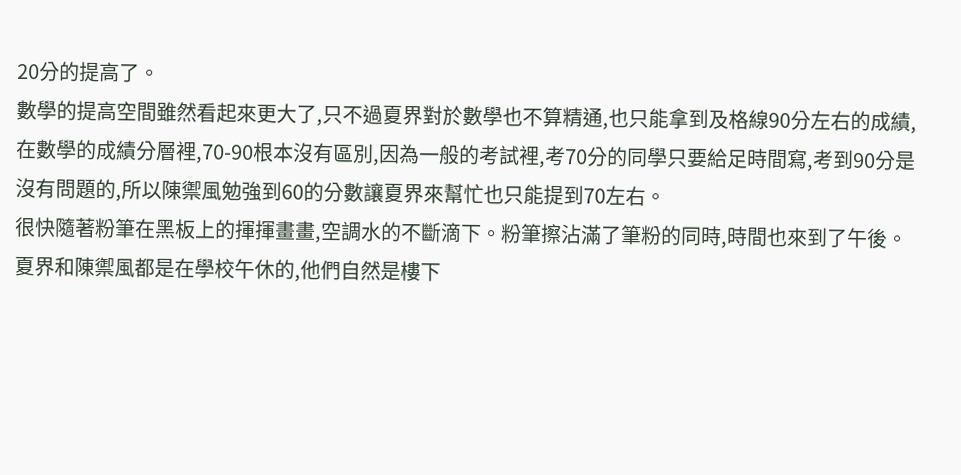20分的提高了。
數學的提高空間雖然看起來更大了,只不過夏界對於數學也不算精通,也只能拿到及格線90分左右的成績,在數學的成績分層裡,70-90根本沒有區別,因為一般的考試裡,考70分的同學只要給足時間寫,考到90分是沒有問題的,所以陳禦風勉強到60的分數讓夏界來幫忙也只能提到70左右。
很快隨著粉筆在黑板上的揮揮畫畫,空調水的不斷滴下。粉筆擦沾滿了筆粉的同時,時間也來到了午後。
夏界和陳禦風都是在學校午休的,他們自然是樓下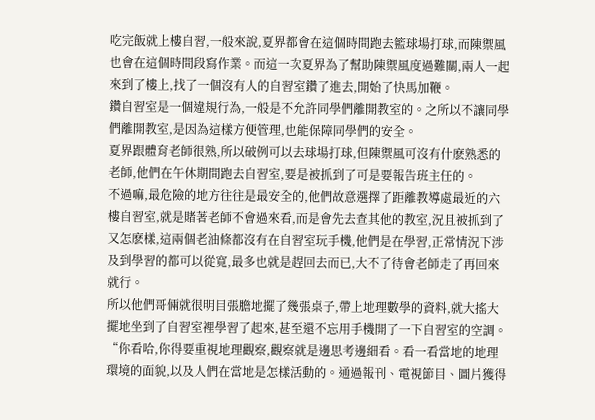吃完飯就上樓自習,一般來說,夏界都會在這個時間跑去籃球場打球,而陳禦風也會在這個時間段寫作業。而這一次夏界為了幫助陳禦風度過難關,兩人一起來到了樓上,找了一個沒有人的自習室鑽了進去,開始了快馬加鞭。
鑽自習室是一個違規行為,一般是不允許同學們離開教室的。之所以不讓同學們離開教室,是因為這樣方便管理,也能保障同學們的安全。
夏界跟體育老師很熟,所以破例可以去球場打球,但陳禦風可沒有什麽熟悉的老師,他們在午休期間跑去自習室,要是被抓到了可是要報告班主任的。
不過嘛,最危險的地方往往是最安全的,他們故意選擇了距離教導處最近的六樓自習室,就是賭著老師不會過來看,而是會先去查其他的教室,況且被抓到了又怎麽樣,這兩個老油條都沒有在自習室玩手機,他們是在學習,正常情況下涉及到學習的都可以從寬,最多也就是趕回去而已,大不了待會老師走了再回來就行。
所以他們哥倆就很明目張膽地擺了幾張桌子,帶上地理數學的資料,就大搖大擺地坐到了自習室裡學習了起來,甚至還不忘用手機開了一下自習室的空調。
“你看哈,你得要重視地理觀察,觀察就是邊思考邊細看。看一看當地的地理環境的面貌,以及人們在當地是怎樣活動的。通過報刊、電視節目、圖片獲得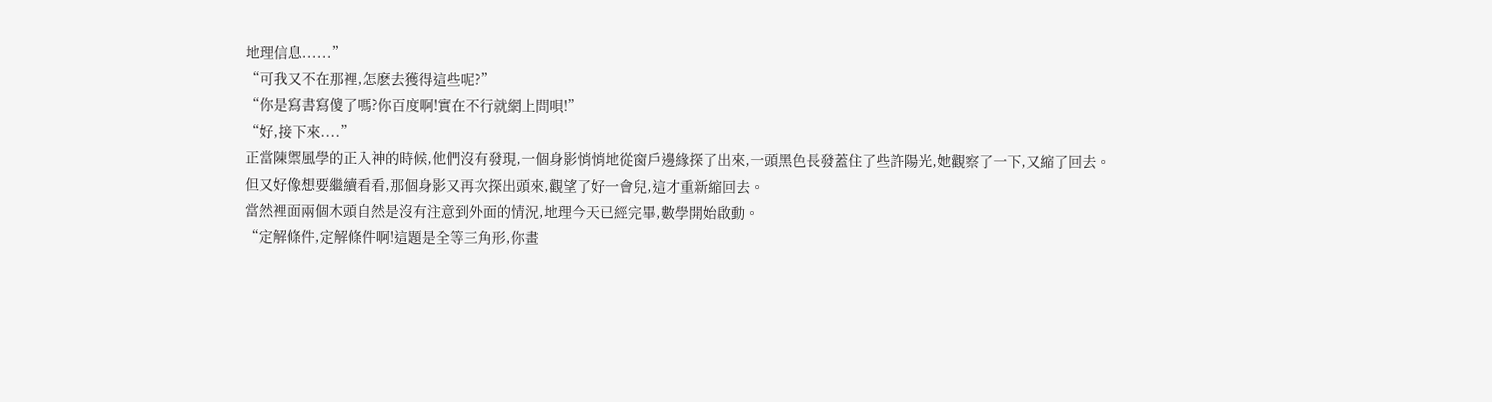地理信息......”
“可我又不在那裡,怎麽去獲得這些呢?”
“你是寫書寫傻了嗎?你百度啊!實在不行就網上問唄!”
“好,接下來....”
正當陳禦風學的正入神的時候,他們沒有發現,一個身影悄悄地從窗戶邊緣探了出來,一頭黑色長發蓋住了些許陽光,她觀察了一下,又縮了回去。
但又好像想要繼續看看,那個身影又再次探出頭來,觀望了好一會兒,這才重新縮回去。
當然裡面兩個木頭自然是沒有注意到外面的情況,地理今天已經完畢,數學開始啟動。
“定解條件,定解條件啊!這題是全等三角形,你畫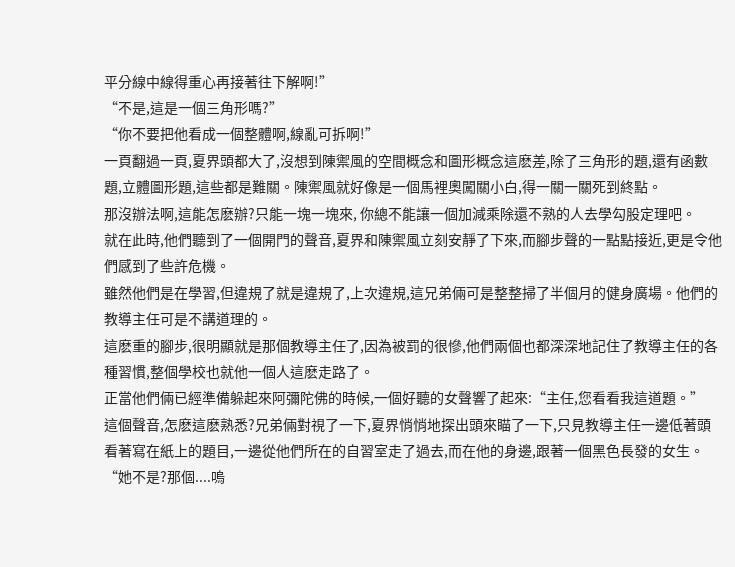平分線中線得重心再接著往下解啊!”
“不是,這是一個三角形嗎?”
“你不要把他看成一個整體啊,線亂可拆啊!”
一頁翻過一頁,夏界頭都大了,沒想到陳禦風的空間概念和圖形概念這麽差,除了三角形的題,還有函數題,立體圖形題,這些都是難關。陳禦風就好像是一個馬裡奧闖關小白,得一關一關死到終點。
那沒辦法啊,這能怎麽辦?只能一塊一塊來, 你總不能讓一個加減乘除還不熟的人去學勾股定理吧。
就在此時,他們聽到了一個開門的聲音,夏界和陳禦風立刻安靜了下來,而腳步聲的一點點接近,更是令他們感到了些許危機。
雖然他們是在學習,但違規了就是違規了,上次違規,這兄弟倆可是整整掃了半個月的健身廣場。他們的教導主任可是不講道理的。
這麽重的腳步,很明顯就是那個教導主任了,因為被罰的很慘,他們兩個也都深深地記住了教導主任的各種習慣,整個學校也就他一個人這麽走路了。
正當他們倆已經準備躲起來阿彌陀佛的時候,一個好聽的女聲響了起來:“主任,您看看我這道題。”
這個聲音,怎麽這麽熟悉?兄弟倆對視了一下,夏界悄悄地探出頭來瞄了一下,只見教導主任一邊低著頭看著寫在紙上的題目,一邊從他們所在的自習室走了過去,而在他的身邊,跟著一個黑色長發的女生。
“她不是?那個....嗚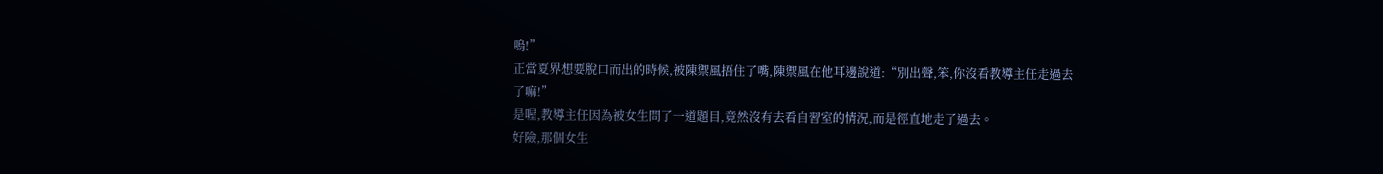嗚!”
正當夏界想要脫口而出的時候,被陳禦風捂住了嘴,陳禦風在他耳邊說道:“別出聲,笨,你沒看教導主任走過去了嘛!”
是喔,教導主任因為被女生問了一道題目,竟然沒有去看自習室的情況,而是徑直地走了過去。
好險,那個女生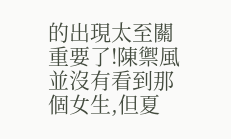的出現太至關重要了!陳禦風並沒有看到那個女生,但夏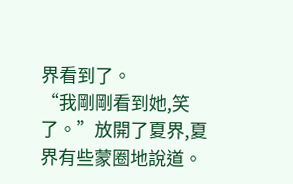界看到了。
“我剛剛看到她,笑了。”放開了夏界,夏界有些蒙圈地說道。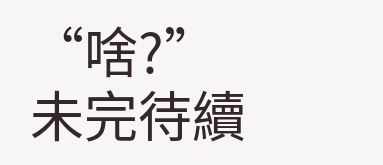“啥?”
未完待續